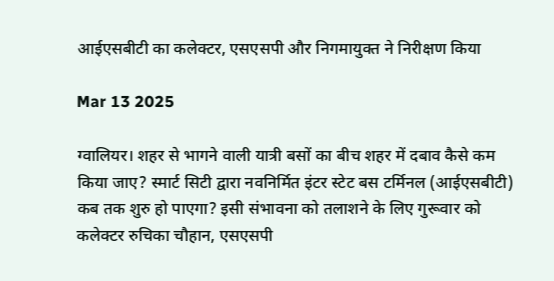आईएसबीटी का कलेक्टर, एसएसपी और निगमायुक्त ने निरीक्षण किया

Mar 13 2025

ग्वालियर। शहर से भागने वाली यात्री बसों का बीच शहर में दबाव कैसे कम किया जाए? स्मार्ट सिटी द्वारा नवनिर्मित इंटर स्टेट बस टर्मिनल (आईएसबीटी) कब तक शुरु हो पाएगा? इसी संभावना को तलाशने के लिए गुरूवार को कलेक्टर रुचिका चौहान, एसएसपी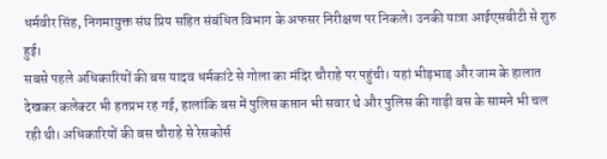धर्मवीर सिंह, निगमायुक्त संघ प्रिय सहित संबंधित विभाग के अफसर निरीक्षण पर निकले। उनकी यात्रा आईएसबीटी से शुरु हुई।
सबसे पहले अधिकारियों की बस यादव धर्मकांटे से गोला का मंदिर चौराहे पर पहुंची। यहां भीड़भाड़ और जाम के हालात देखकर कलेक्टर भी हतप्रभ रह गई, हालांकि बस में पुलिस कप्तान भी सवार थे और पुलिस की गाड़ी बस के सामने भी चल रही थी। अधिकारियों की बस चौराहे से रेसकोर्स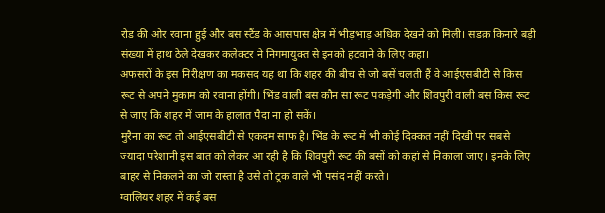रोड की ओर रवाना हुई और बस स्टैंड के आसपास क्षेत्र में भीड़भाड़ अधिक देखने को मिली। सडक़ किनारे बड़ी संख्या में हाथ ठेले देखकर कलेक्टर ने निगमायुक्त से इनको हटवाने के लिए कहा।
अफसरों के इस निरीक्षण का मकसद यह था कि शहर की बीच से जो बसें चलती हैं वे आईएसबीटी से किस रूट से अपने मुकाम को रवाना होंगी। भिंड वाली बस कौन सा रूट पकड़ेगी और शिवपुरी वाली बस किस रूट से जाए कि शहर में जाम के हालात पैदा ना हो सकें।
मुरैना का रूट तो आईएसबीटी से एकदम साफ है। भिंड के रूट में भी कोई दिक्कत नहीं दिखी पर सबसे ज्यादा परेशानी इस बात को लेकर आ रही है कि शिवपुरी रूट की बसों को कहां से निकाला जाए। इनके लिए बाहर से निकलने का जो रास्ता है उसे तो ट्रक वाले भी पसंद नहीं करते।
ग्वालियर शहर में कई बस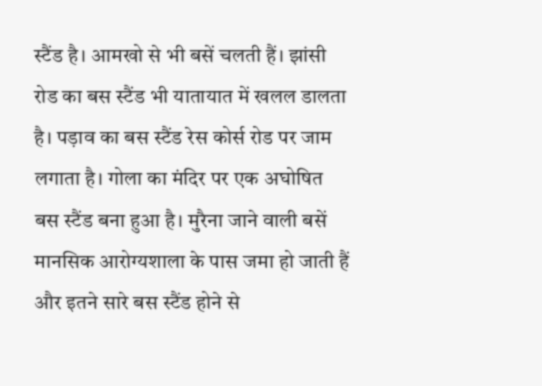स्टैंड है। आमखो से भी बसें चलती हैं। झांसी रोड का बस स्टैंड भी यातायात में खलल डालता है। पड़ाव का बस स्टैंड रेस कोर्स रोड पर जाम लगाता है। गोला का मंदिर पर एक अघोषित बस स्टैंड बना हुआ है। मुरैना जाने वाली बसें मानसिक आरोग्यशाला के पास जमा हो जाती हैं और इतने सारे बस स्टैंड होने से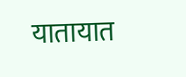यातायात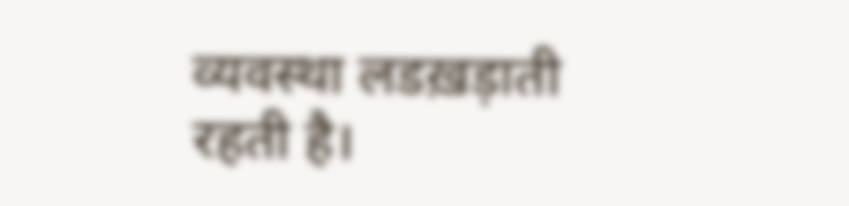व्यवस्था लडख़ड़ाती रहती है।